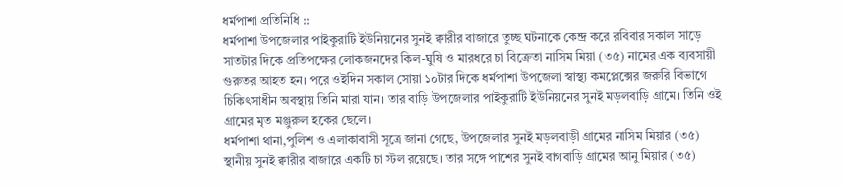ধর্মপাশা প্রতিনিধি ::
ধর্মপাশা উপজেলার পাইকুরাটি ইউনিয়নের সুনই ক্বারীর বাজারে তুচ্ছ ঘটনাকে কেন্দ্র করে রবিবার সকাল সাড়ে সাতটার দিকে প্রতিপক্ষের লোকজনদের কিল-ঘুষি ও মারধরে চা বিক্রেতা নাসিম মিয়া (৩৫) নামের এক ব্যবসায়ী গুরুতর আহত হন। পরে ওইদিন সকাল সোয়া ১০টার দিকে ধর্মপাশা উপজেলা স্বাস্থ্য কমপ্লেক্সের জরুরি বিভাগে চিকিৎসাধীন অবস্থায় তিনি মারা যান। তার বাড়ি উপজেলার পাইকুরাটি ইউনিয়নের সুনই মড়লবাড়ি গ্রামে। তিনি ওই গ্রামের মৃত মঞ্জুরুল হকের ছেলে।
ধর্মপাশা থানা,পুলিশ ও এলাকাবাসী সূত্রে জানা গেছে, উপজেলার সুনই মড়লবাড়ী গ্রামের নাসিম মিয়ার (৩৫) স্থানীয় সুনই ক্বারীর বাজারে একটি চা স্টল রয়েছে। তার সঙ্গে পাশের সুনই বাগবাড়ি গ্রামের আনু মিয়ার (৩৫)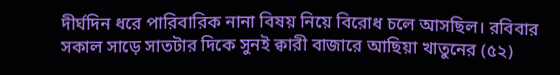দীর্ঘদিন ধরে পারিবারিক নানা বিষয় নিয়ে বিরোধ চলে আসছিল। রবিবার সকাল সাড়ে সাতটার দিকে সুনই ক্বারী বাজারে আছিয়া খাতুনের (৫২)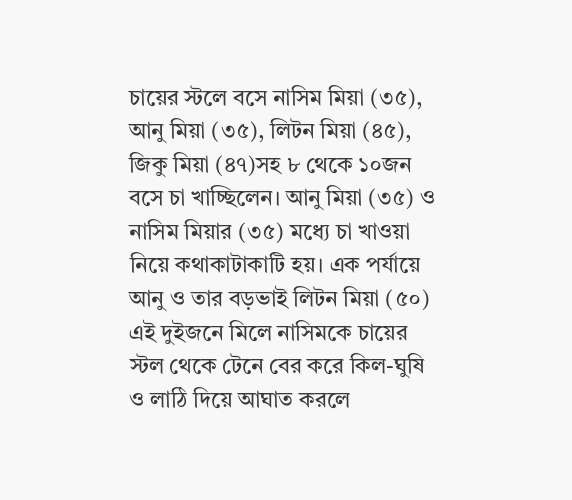চায়ের স্টলে বসে নাসিম মিয়া (৩৫), আনু মিয়া (৩৫), লিটন মিয়া (৪৫), জিকু মিয়া (৪৭)সহ ৮ থেকে ১০জন বসে চা খাচ্ছিলেন। আনু মিয়া (৩৫) ও নাসিম মিয়ার (৩৫) মধ্যে চা খাওয়া নিয়ে কথাকাটাকাটি হয়। এক পর্যায়ে আনু ও তার বড়ভাই লিটন মিয়া (৫০) এই দুইজনে মিলে নাসিমকে চায়ের স্টল থেকে টেনে বের করে কিল-ঘুষি ও লাঠি দিয়ে আঘাত করলে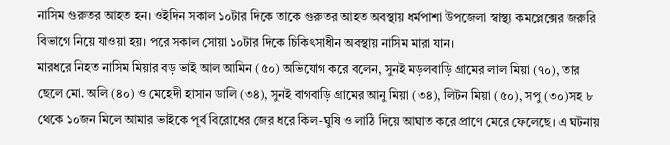নাসিম গুরুতর আহত হন। ওইদিন সকাল ১০টার দিকে তাকে গুরুতর আহত অবস্থায় ধর্মপাশা উপজেলা স্বাস্থ্য কমপ্লেক্সের জরুরি বিভাগে নিয়ে যাওয়া হয়। পরে সকাল সোয়া ১০টার দিকে চিকিৎসাধীন অবস্থায় নাসিম মারা যান।
মারধরে নিহত নাসিম মিয়ার বড় ভাই আল আমিন (৫০) অভিযোগ করে বলেন, সুনই মড়লবাড়ি গ্রামের লাল মিয়া (৭০), তার ছেলে মো. অলি (৪০) ও মেহেদী হাসান ডালি (৩৪), সুনই বাগবাড়ি গ্রামের আনু মিয়া (৩৪), লিটন মিয়া (৫০), সপু (৩০)সহ ৮ থেকে ১০জন মিলে আমার ভাইকে পূর্ব বিরোধের জের ধরে কিল-ঘুষি ও লাঠি দিয়ে আঘাত করে প্রাণে মেরে ফেলেছে। এ ঘটনায়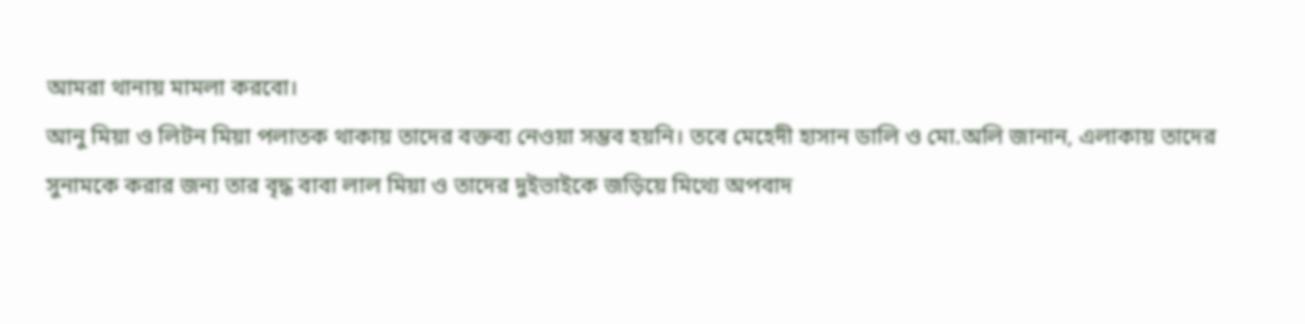আমরা থানায় মামলা করবো।
আনু মিয়া ও লিটন মিয়া পলাতক থাকায় তাদের বক্তব্য নেওয়া সম্ভব হয়নি। তবে মেহেদী হাসান ডালি ও মো.অলি জানান, এলাকায় তাদের সুনামকে করার জন্য তার বৃদ্ধ বাবা লাল মিয়া ও তাদের দুইভাইকে জড়িয়ে মিথ্যে অপবাদ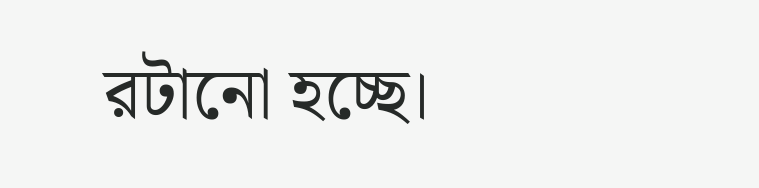রটানো হচ্ছে।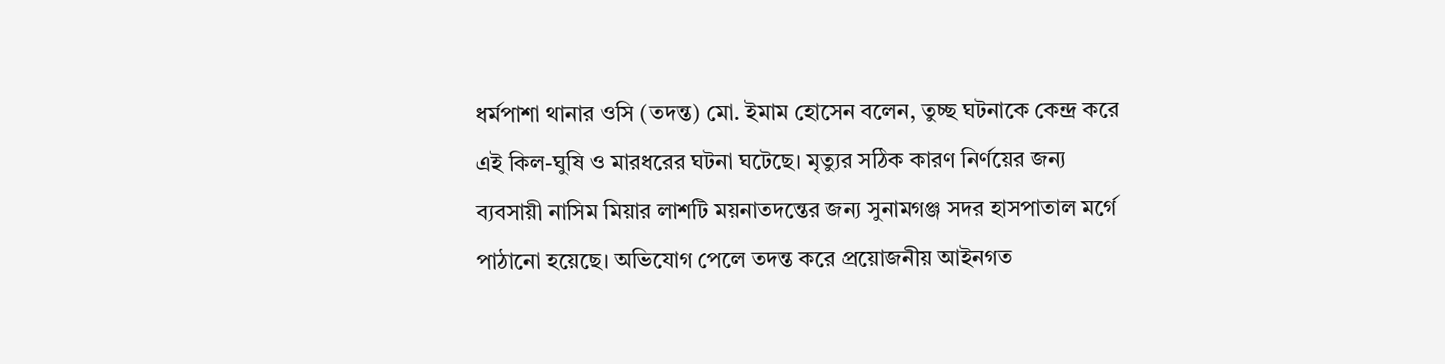ধর্মপাশা থানার ওসি (তদন্ত) মো. ইমাম হোসেন বলেন, তুচ্ছ ঘটনাকে কেন্দ্র করে এই কিল-ঘুষি ও মারধরের ঘটনা ঘটেছে। মৃত্যুর সঠিক কারণ নির্ণয়ের জন্য ব্যবসায়ী নাসিম মিয়ার লাশটি ময়নাতদন্তের জন্য সুনামগঞ্জ সদর হাসপাতাল মর্গে পাঠানো হয়েছে। অভিযোগ পেলে তদন্ত করে প্রয়োজনীয় আইনগত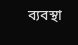ব্যবস্থা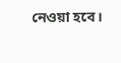নেওয়া হবে।